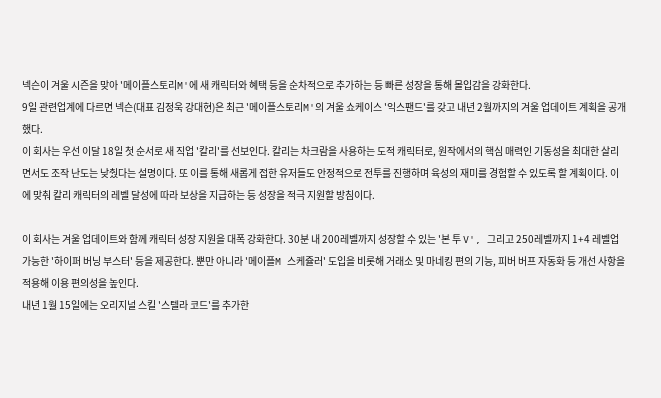넥슨이 겨울 시즌을 맞아 '메이플스토리M'에 새 캐릭터와 혜택 등을 순차적으로 추가하는 등 빠른 성장을 통해 몰입감을 강화한다.
9일 관련업계에 다르면 넥슨(대표 김정욱 강대현)은 최근 '메이플스토리M'의 겨울 쇼케이스 '익스팬드'를 갖고 내년 2월까지의 겨울 업데이트 계획을 공개했다.
이 회사는 우선 이달 18일 첫 순서로 새 직업 '칼리'를 선보인다. 칼리는 차크람을 사용하는 도적 캐릭터로, 원작에서의 핵심 매력인 기동성을 최대한 살리면서도 조작 난도는 낮췄다는 설명이다. 또 이를 통해 새롭게 접한 유저들도 안정적으로 전투를 진행하며 육성의 재미를 경험할 수 있도록 할 계획이다. 이에 맞춰 칼리 캐릭터의 레벨 달성에 따라 보상을 지급하는 등 성장을 적극 지원할 방침이다.

이 회사는 겨울 업데이트와 함께 캐릭터 성장 지원을 대폭 강화한다. 30분 내 200레벨까지 성장할 수 있는 '본 투 V', 그리고 250레벨까지 1+4 레벨업 가능한 '하이퍼 버닝 부스터' 등을 제공한다. 뿐만 아니라 '메이플M 스케쥴러' 도입을 비롯해 거래소 및 마네킹 편의 기능, 피버 버프 자동화 등 개선 사항을 적용해 이용 편의성을 높인다.
내년 1월 15일에는 오리지널 스킬 '스텔라 코드'를 추가한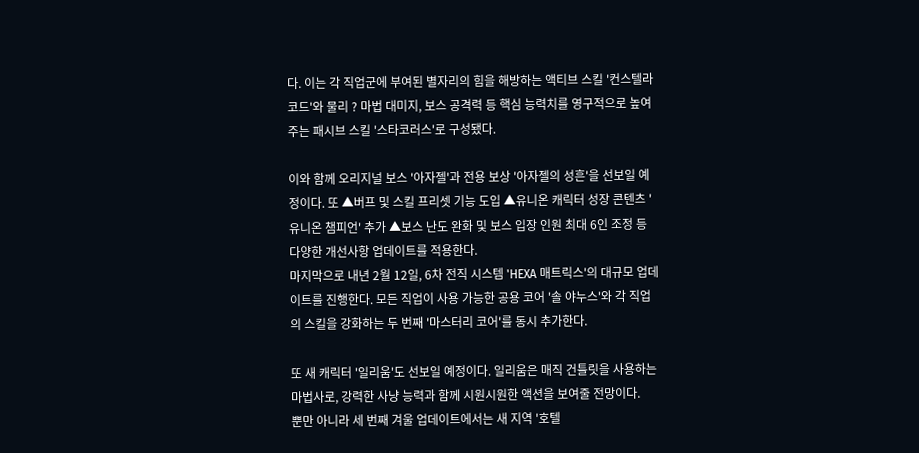다. 이는 각 직업군에 부여된 별자리의 힘을 해방하는 액티브 스킬 '컨스텔라 코드'와 물리 ? 마법 대미지, 보스 공격력 등 핵심 능력치를 영구적으로 높여주는 패시브 스킬 '스타코러스'로 구성됐다.

이와 함께 오리지널 보스 '아자젤'과 전용 보상 '아자젤의 성흔'을 선보일 예정이다. 또 ▲버프 및 스킬 프리셋 기능 도입 ▲유니온 캐릭터 성장 콘텐츠 '유니온 챔피언' 추가 ▲보스 난도 완화 및 보스 입장 인원 최대 6인 조정 등 다양한 개선사항 업데이트를 적용한다.
마지막으로 내년 2월 12일, 6차 전직 시스템 'HEXA 매트릭스'의 대규모 업데이트를 진행한다. 모든 직업이 사용 가능한 공용 코어 '솔 야누스'와 각 직업의 스킬을 강화하는 두 번째 '마스터리 코어'를 동시 추가한다.

또 새 캐릭터 '일리움'도 선보일 예정이다. 일리움은 매직 건틀릿을 사용하는 마법사로, 강력한 사냥 능력과 함께 시원시원한 액션을 보여줄 전망이다.
뿐만 아니라 세 번째 겨울 업데이트에서는 새 지역 '호텔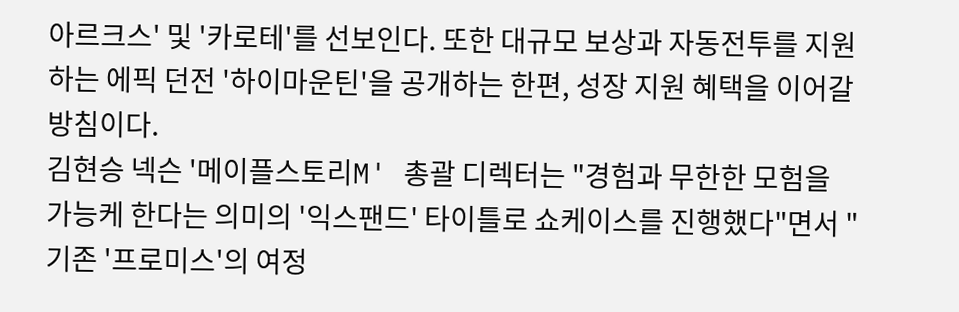아르크스' 및 '카로테'를 선보인다. 또한 대규모 보상과 자동전투를 지원하는 에픽 던전 '하이마운틴'을 공개하는 한편, 성장 지원 혜택을 이어갈 방침이다.
김현승 넥슨 '메이플스토리M' 총괄 디렉터는 "경험과 무한한 모험을 가능케 한다는 의미의 '익스팬드' 타이틀로 쇼케이스를 진행했다"면서 "기존 '프로미스'의 여정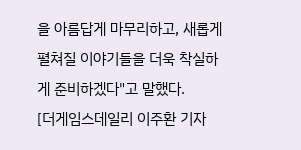을 아름답게 마무리하고, 새롭게 펼쳐질 이야기들을 더욱 착실하게 준비하겠다"고 말했다.
[더게임스데일리 이주환 기자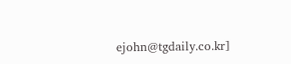ejohn@tgdaily.co.kr]